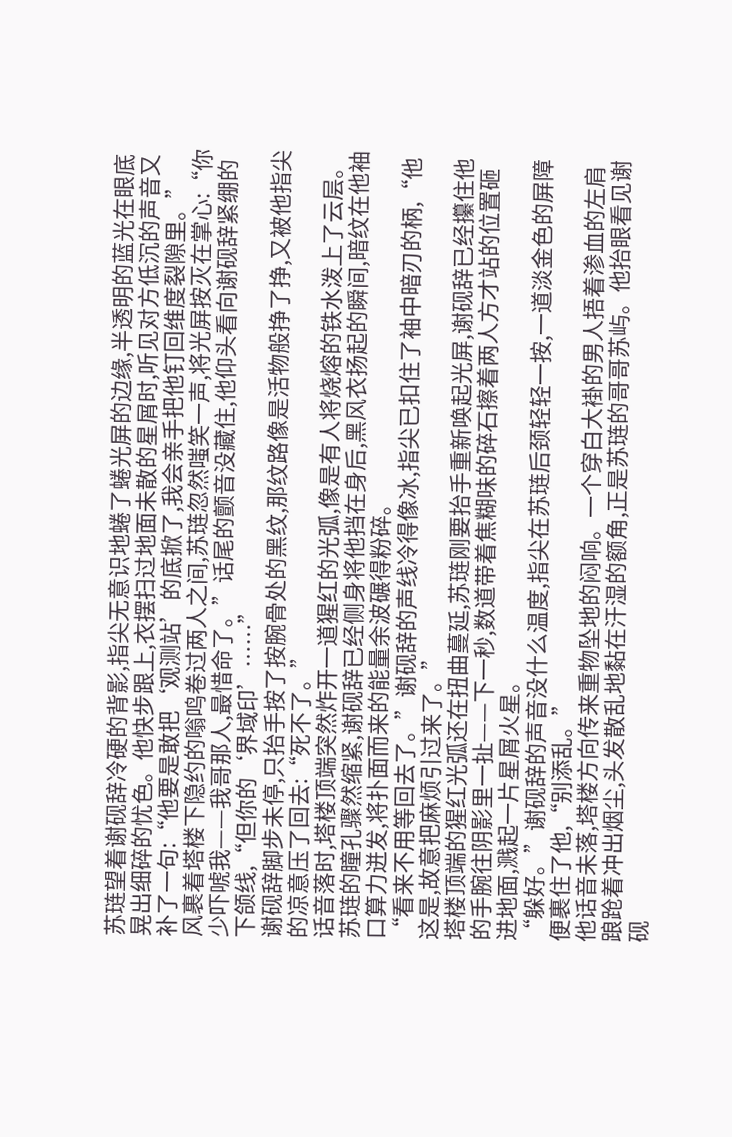苏琏望着谢砚辞冷硬的背影,指尖无意识地蜷了蜷光屏的边缘,半透明的蓝光在眼底晃出细碎的忧色。他快步跟上,衣摆扫过地面未散的星屑时,听见对方低沉的声音又补了一句:“他要是敢把‘观测站’的底掀了,我会亲手把他钉回维度裂隙里。”
风裹着塔楼下隐约的嗡鸣卷过两人之间,苏琏忽然嗤笑一声,将光屏按灭在掌心:“你少吓唬我——我哥那人,最惜命了。”话尾的颤音没藏住,他仰头看向谢砚辞紧绷的下颌线,“但你的‘界域印’……”
谢砚辞脚步未停,只抬手按了按腕骨处的黑纹,那纹路像是活物般挣了挣,又被他指尖的凉意压了回去:“死不了。”
话音落时,塔楼顶端突然炸开一道猩红的光弧,像是有人将烧熔的铁水泼上了云层。苏琏的瞳孔骤然缩紧,谢砚辞已经侧身将他挡在身后,黑风衣扬起的瞬间,暗纹在他袖口算力迸发,将扑面而来的能量余波碾得粉碎。
“看来不用等回去了。”谢砚辞的声线冷得像冰,指尖已扣住了袖中暗刃的柄,“他这是,故意把麻烦引过来了。”
塔楼顶端的猩红光弧还在扭曲蔓延,苏琏刚要抬手重新唤起光屏,谢砚辞已经攥住他的手腕往阴影里一扯——下一秒,数道带着焦糊味的碎石擦着两人方才站的位置砸进地面,溅起一片星屑火星。
“躲好。”谢砚辞的声音没什么温度,指尖在苏琏后颈轻轻一按,一道淡金色的屏障便裹住了他,“别添乱。”
他话音未落,塔楼方向传来重物坠地的闷响。一个穿白大褂的男人捂着渗血的左肩踉跄着冲出烟尘,头发散乱地黏在汗湿的额角,正是苏琏的哥哥苏屿。他抬眼看见谢砚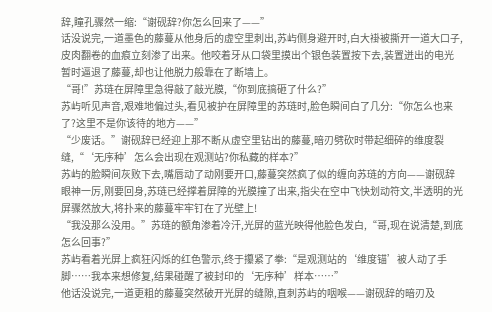辞,瞳孔骤然一缩:“谢砚辞?你怎么回来了——”
话没说完,一道墨色的藤蔓从他身后的虚空里刺出,苏屿侧身避开时,白大褂被撕开一道大口子,皮肉翻卷的血痕立刻渗了出来。他咬着牙从口袋里摸出个银色装置按下去,装置迸出的电光暂时逼退了藤蔓,却也让他脱力般靠在了断墙上。
“哥!”苏琏在屏障里急得敲了敲光膜,“你到底搞砸了什么?”
苏屿听见声音,艰难地偏过头,看见被护在屏障里的苏琏时,脸色瞬间白了几分:“你怎么也来了?这里不是你该待的地方——”
“少废话。”谢砚辞已经迎上那不断从虚空里钻出的藤蔓,暗刃劈砍时带起细碎的维度裂缝,“‘无序种’怎么会出现在观测站?你私藏的样本?”
苏屿的脸瞬间灰败下去,嘴唇动了动刚要开口,藤蔓突然疯了似的缠向苏琏的方向——谢砚辞眼神一厉,刚要回身,苏琏已经撑着屏障的光膜撞了出来,指尖在空中飞快划动符文,半透明的光屏骤然放大,将扑来的藤蔓牢牢钉在了光壁上!
“我没那么没用。”苏琏的额角渗着冷汗,光屏的蓝光映得他脸色发白,“哥,现在说清楚,到底怎么回事?”
苏屿看着光屏上疯狂闪烁的红色警示,终于攥紧了拳:“是观测站的‘维度锚’被人动了手脚……我本来想修复,结果碰醒了被封印的‘无序种’样本……”
他话没说完,一道更粗的藤蔓突然破开光屏的缝隙,直刺苏屿的咽喉——谢砚辞的暗刃及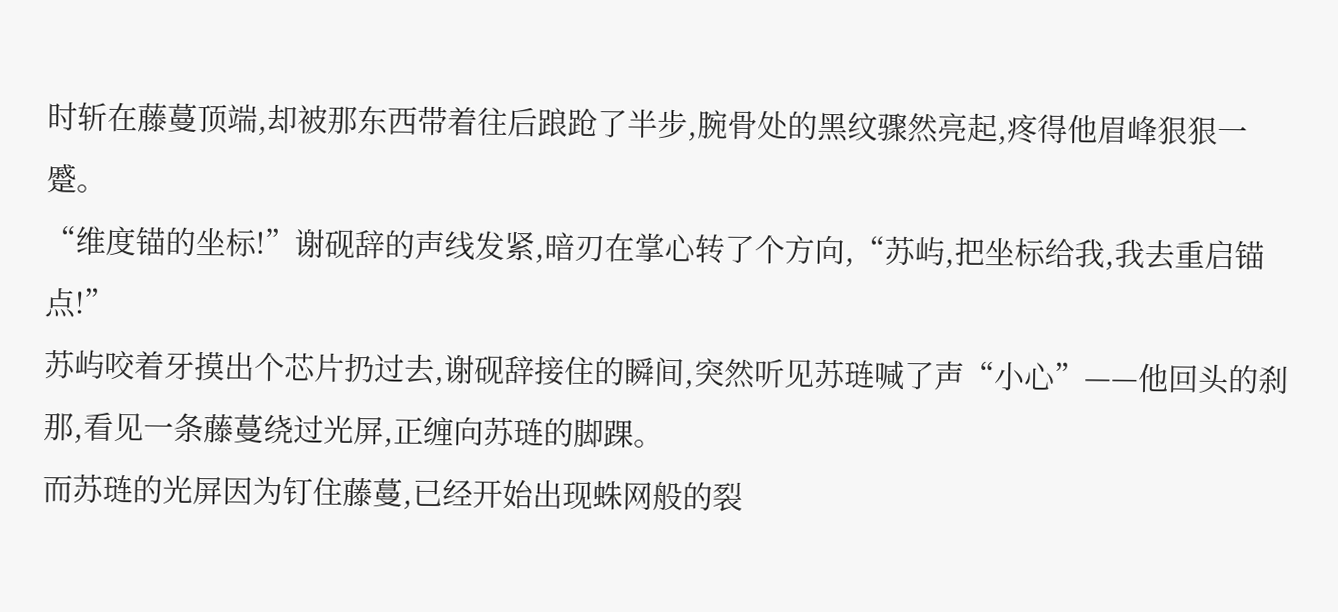时斩在藤蔓顶端,却被那东西带着往后踉跄了半步,腕骨处的黑纹骤然亮起,疼得他眉峰狠狠一蹙。
“维度锚的坐标!”谢砚辞的声线发紧,暗刃在掌心转了个方向,“苏屿,把坐标给我,我去重启锚点!”
苏屿咬着牙摸出个芯片扔过去,谢砚辞接住的瞬间,突然听见苏琏喊了声“小心”——他回头的刹那,看见一条藤蔓绕过光屏,正缠向苏琏的脚踝。
而苏琏的光屏因为钉住藤蔓,已经开始出现蛛网般的裂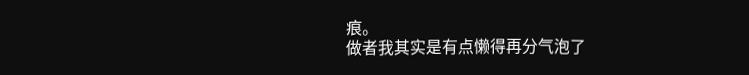痕。
做者我其实是有点懒得再分气泡了